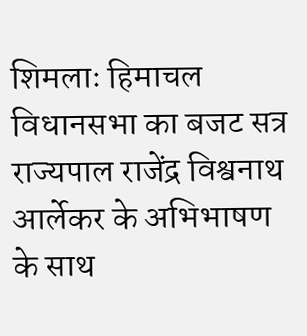शिमलाः हिमाचल विधानसभा का बजट सत्र राज्यपाल राजेंद्र विश्वनाथ आर्लेकर के अभिभाषण के साथ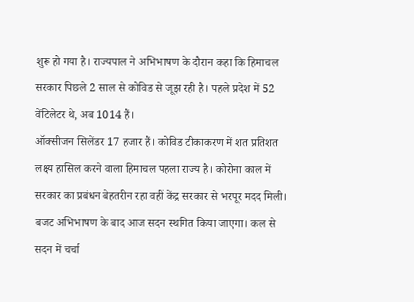शुरू हो गया है। राज्यपाल ने अभिभाषण के दौरान कहा कि हिमाचल सरकार पिछले 2 साल से कोविड से जूझ रही है। पहले प्रदेश में 52 वेंटिलेटर थे, अब 1014 हैं।
ऑक्सीजन सिलेंडर 17 हजार हैं। कोविड टीकाकरण में शत प्रतिशत लक्ष्य हासिल करने वाला हिमाचल पहला राज्य है। कोरोना काल में सरकार का प्रबंधन बेहतरीन रहा वहीं केंद्र सरकार से भरपूर मदद मिली।
बजट अभिभाषण के बाद आज सदन स्थगित किया जाएगा। कल से सदन में चर्चा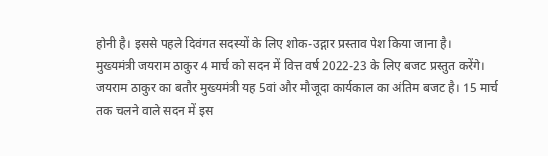होनी है। इससे पहले दिवंगत सदस्यों के लिए शोक-उद्गार प्रस्ताव पेश किया जाना है।
मुख्यमंत्री जयराम ठाकुर 4 मार्च को सदन में वित्त वर्ष 2022-23 के लिए बजट प्रस्तुत करेंगे। जयराम ठाकुर का बतौर मुख्यमंत्री यह 5वां और मौजूदा कार्यकाल का अंतिम बजट है। 15 मार्च तक चलने वाले सदन में इस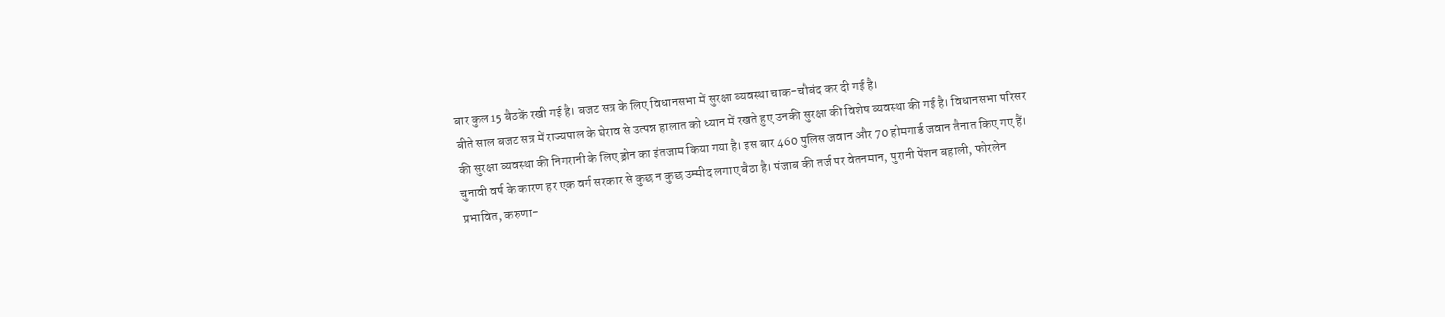बार कुल 15 बैठकें रखी गई है। बजट सत्र के लिए विधानसभा में सुरक्षा व्यवस्था चाक-चौबंद कर दी गई है।
बीते साल बजट सत्र में राज्यपाल के घेराव से उत्पन्न हालात को ध्यान में रखते हुए उनकी सुरक्षा की विशेष व्यवस्था की गई है। विधानसभा परिसर की सुरक्षा व्यवस्था की निगरानी के लिए ड्रोन का इंतजाम किया गया है। इस बार 460 पुलिस जवान और 70 होमगार्ड जवान तैनात किए गए हैं।
चुनावी वर्ष के कारण हर एक वर्ग सरकार से कुछ न कुछ उम्मीद लगाए बैठा है। पंजाब की तर्ज पर वेतनमान, पुरानी पेंशन बहाली, फोरलेन प्रभावित, करुणा-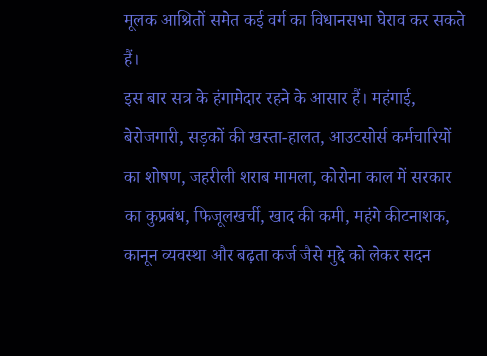मूलक आश्रितों समेत कई वर्ग का विधानसभा घेराव कर सकते हैं।
इस बार सत्र के हंगामेदार रहने के आसार हैं। महंगाई, बेरोजगारी, सड़कों की खस्ता-हालत, आउटसोर्स कर्मचारियों का शोषण, जहरीली शराब मामला, कोरोना काल में सरकार का कुप्रबंध, फिजूलखर्ची, खाद की कमी, महंगे कीटनाशक, कानून व्यवस्था और बढ़ता कर्ज जैसे मुद्दे को लेकर सदन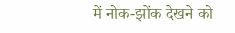में नोक-झोंक देखने को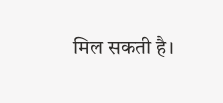मिल सकती है।